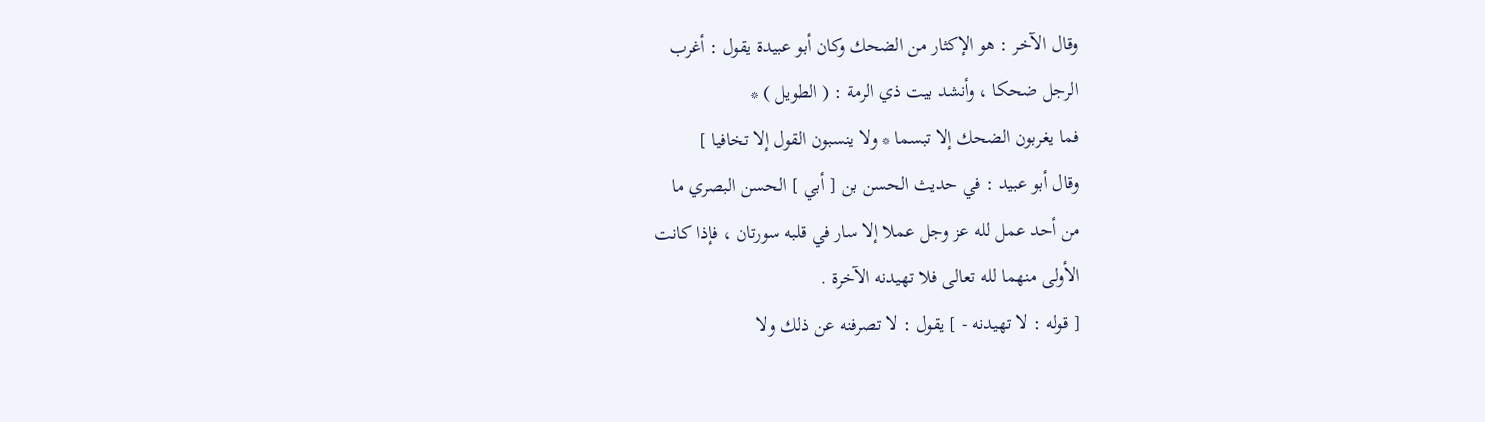وقال الآخر : هو الإكثار من الضحك وكان أبو عبيدة يقول : أغرب
الرجل ضحكا ، وأنشد بيت ذي الرمة : ( الطويل ) *
فما يغربون الضحك إلا تبسما * ولا ينسبون القول إلا تخافيا ]
وقال أبو عبيد : في حديث الحسن بن [ أبي ] الحسن البصري ما
من أحد عمل لله عز وجل عملا إلا سار في قلبه سورتان ، فإذا كانت
الأولى منهما لله تعالى فلا تهيدنه الآخرة .
[ قوله : لا تهيدنه - ] يقول : لا تصرفنه عن ذلك ولا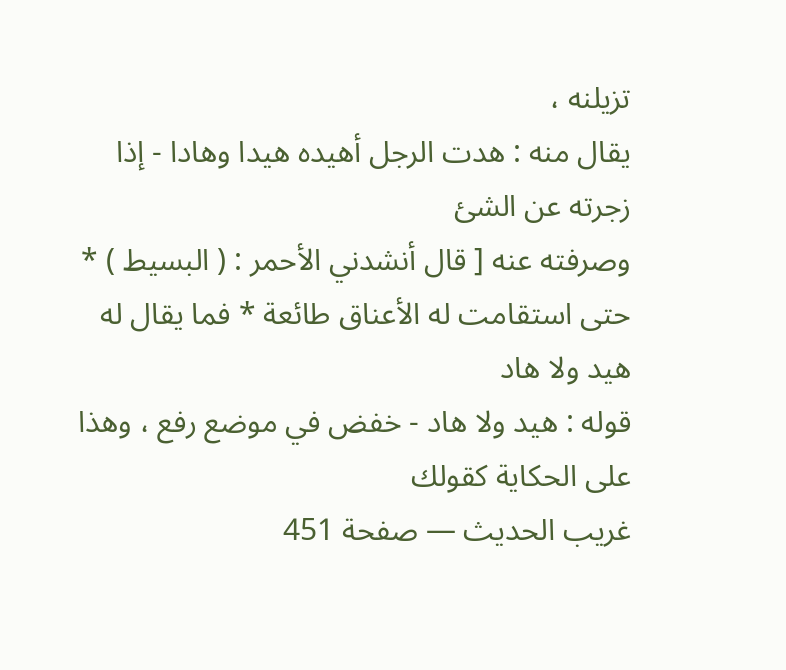تزيلنه ،
يقال منه : هدت الرجل أهيده هيدا وهادا - إذا زجرته عن الشئ
وصرفته عنه [ قال أنشدني الأحمر : ( البسيط ) *
حتى استقامت له الأعناق طائعة * فما يقال له هيد ولا هاد
قوله : هيد ولا هاد - خفض في موضع رفع ، وهذا على الحكاية كقولك
غريب الحديث — صفحة 451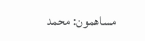مساهمون: محمد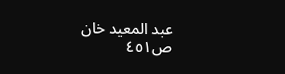عبد المعيد خان
ص٤٥١